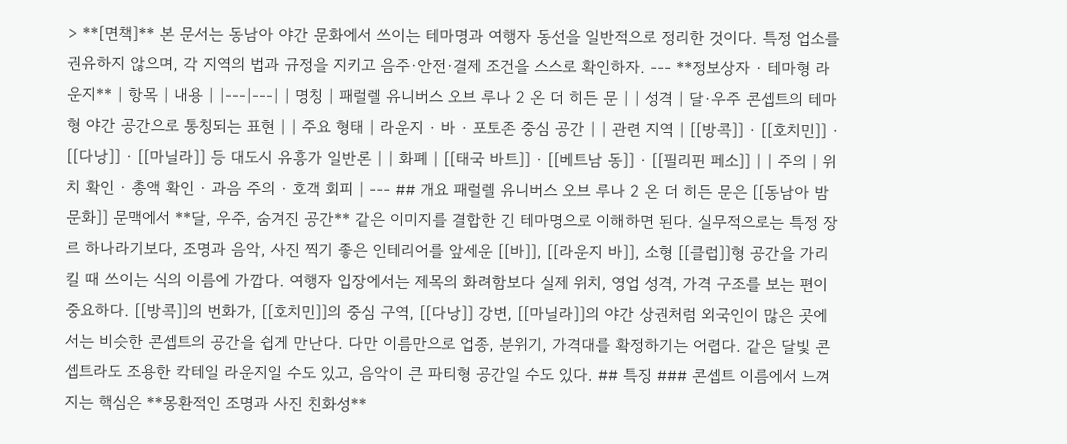> **[면책]** 본 문서는 동남아 야간 문화에서 쓰이는 테마명과 여행자 동선을 일반적으로 정리한 것이다. 특정 업소를 권유하지 않으며, 각 지역의 법과 규정을 지키고 음주·안전·결제 조건을 스스로 확인하자. --- **정보상자 · 테마형 라운지** | 항목 | 내용 | |---|---| | 명칭 | 패럴렐 유니버스 오브 루나 2 온 더 히든 문 | | 성격 | 달·우주 콘셉트의 테마형 야간 공간으로 통칭되는 표현 | | 주요 형태 | 라운지 · 바 · 포토존 중심 공간 | | 관련 지역 | [[방콕]] · [[호치민]] · [[다낭]] · [[마닐라]] 등 대도시 유흥가 일반론 | | 화폐 | [[태국 바트]] · [[베트남 동]] · [[필리핀 페소]] | | 주의 | 위치 확인 · 총액 확인 · 과음 주의 · 호객 회피 | --- ## 개요 패럴렐 유니버스 오브 루나 2 온 더 히든 문은 [[동남아 밤문화]] 문맥에서 **달, 우주, 숨겨진 공간** 같은 이미지를 결합한 긴 테마명으로 이해하면 된다. 실무적으로는 특정 장르 하나라기보다, 조명과 음악, 사진 찍기 좋은 인테리어를 앞세운 [[바]], [[라운지 바]], 소형 [[클럽]]형 공간을 가리킬 때 쓰이는 식의 이름에 가깝다. 여행자 입장에서는 제목의 화려함보다 실제 위치, 영업 성격, 가격 구조를 보는 편이 중요하다. [[방콕]]의 번화가, [[호치민]]의 중심 구역, [[다낭]] 강변, [[마닐라]]의 야간 상권처럼 외국인이 많은 곳에서는 비슷한 콘셉트의 공간을 쉽게 만난다. 다만 이름만으로 업종, 분위기, 가격대를 확정하기는 어렵다. 같은 달빛 콘셉트라도 조용한 칵테일 라운지일 수도 있고, 음악이 큰 파티형 공간일 수도 있다. ## 특징 ### 콘셉트 이름에서 느껴지는 핵심은 **몽환적인 조명과 사진 친화성**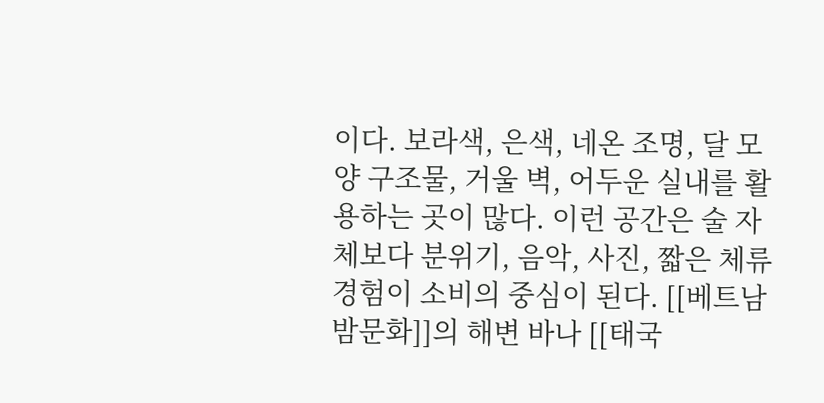이다. 보라색, 은색, 네온 조명, 달 모양 구조물, 거울 벽, 어두운 실내를 활용하는 곳이 많다. 이런 공간은 술 자체보다 분위기, 음악, 사진, 짧은 체류 경험이 소비의 중심이 된다. [[베트남 밤문화]]의 해변 바나 [[태국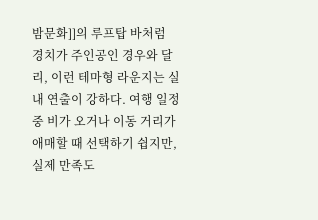밤문화]]의 루프탑 바처럼 경치가 주인공인 경우와 달리, 이런 테마형 라운지는 실내 연출이 강하다. 여행 일정 중 비가 오거나 이동 거리가 애매할 때 선택하기 쉽지만, 실제 만족도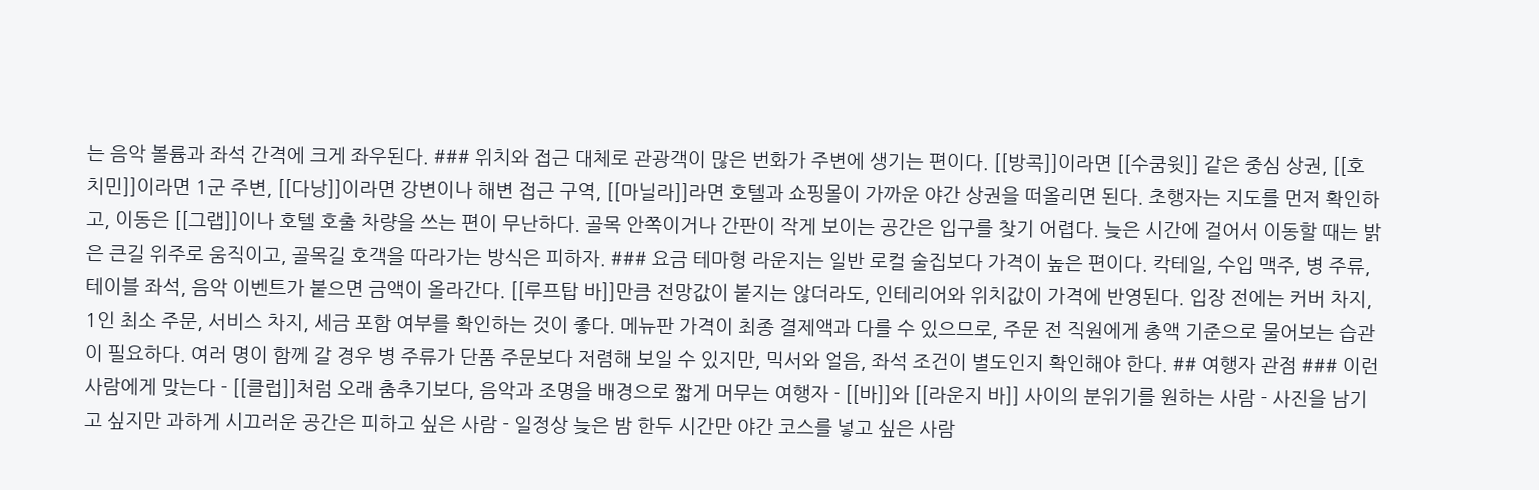는 음악 볼륨과 좌석 간격에 크게 좌우된다. ### 위치와 접근 대체로 관광객이 많은 번화가 주변에 생기는 편이다. [[방콕]]이라면 [[수쿰윗]] 같은 중심 상권, [[호치민]]이라면 1군 주변, [[다낭]]이라면 강변이나 해변 접근 구역, [[마닐라]]라면 호텔과 쇼핑몰이 가까운 야간 상권을 떠올리면 된다. 초행자는 지도를 먼저 확인하고, 이동은 [[그랩]]이나 호텔 호출 차량을 쓰는 편이 무난하다. 골목 안쪽이거나 간판이 작게 보이는 공간은 입구를 찾기 어렵다. 늦은 시간에 걸어서 이동할 때는 밝은 큰길 위주로 움직이고, 골목길 호객을 따라가는 방식은 피하자. ### 요금 테마형 라운지는 일반 로컬 술집보다 가격이 높은 편이다. 칵테일, 수입 맥주, 병 주류, 테이블 좌석, 음악 이벤트가 붙으면 금액이 올라간다. [[루프탑 바]]만큼 전망값이 붙지는 않더라도, 인테리어와 위치값이 가격에 반영된다. 입장 전에는 커버 차지, 1인 최소 주문, 서비스 차지, 세금 포함 여부를 확인하는 것이 좋다. 메뉴판 가격이 최종 결제액과 다를 수 있으므로, 주문 전 직원에게 총액 기준으로 물어보는 습관이 필요하다. 여러 명이 함께 갈 경우 병 주류가 단품 주문보다 저렴해 보일 수 있지만, 믹서와 얼음, 좌석 조건이 별도인지 확인해야 한다. ## 여행자 관점 ### 이런 사람에게 맞는다 - [[클럽]]처럼 오래 춤추기보다, 음악과 조명을 배경으로 짧게 머무는 여행자 - [[바]]와 [[라운지 바]] 사이의 분위기를 원하는 사람 - 사진을 남기고 싶지만 과하게 시끄러운 공간은 피하고 싶은 사람 - 일정상 늦은 밤 한두 시간만 야간 코스를 넣고 싶은 사람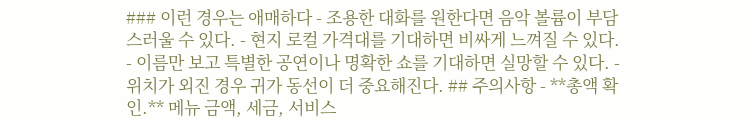### 이런 경우는 애매하다 - 조용한 대화를 원한다면 음악 볼륨이 부담스러울 수 있다. - 현지 로컬 가격대를 기대하면 비싸게 느껴질 수 있다. - 이름만 보고 특별한 공연이나 명확한 쇼를 기대하면 실망할 수 있다. - 위치가 외진 경우 귀가 동선이 더 중요해진다. ## 주의사항 - **총액 확인.** 메뉴 금액, 세금, 서비스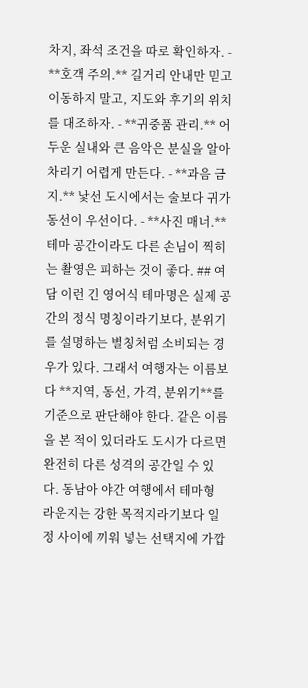차지, 좌석 조건을 따로 확인하자. - **호객 주의.** 길거리 안내만 믿고 이동하지 말고, 지도와 후기의 위치를 대조하자. - **귀중품 관리.** 어두운 실내와 큰 음악은 분실을 알아차리기 어렵게 만든다. - **과음 금지.** 낯선 도시에서는 술보다 귀가 동선이 우선이다. - **사진 매너.** 테마 공간이라도 다른 손님이 찍히는 촬영은 피하는 것이 좋다. ## 여담 이런 긴 영어식 테마명은 실제 공간의 정식 명칭이라기보다, 분위기를 설명하는 별칭처럼 소비되는 경우가 있다. 그래서 여행자는 이름보다 **지역, 동선, 가격, 분위기**를 기준으로 판단해야 한다. 같은 이름을 본 적이 있더라도 도시가 다르면 완전히 다른 성격의 공간일 수 있다. 동남아 야간 여행에서 테마형 라운지는 강한 목적지라기보다 일정 사이에 끼워 넣는 선택지에 가깝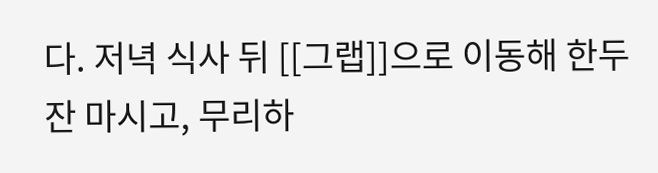다. 저녁 식사 뒤 [[그랩]]으로 이동해 한두 잔 마시고, 무리하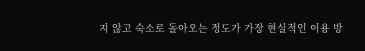지 않고 숙소로 돌아오는 정도가 가장 현실적인 이용 방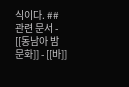식이다. ## 관련 문서 - [[동남아 밤문화]] - [[바]]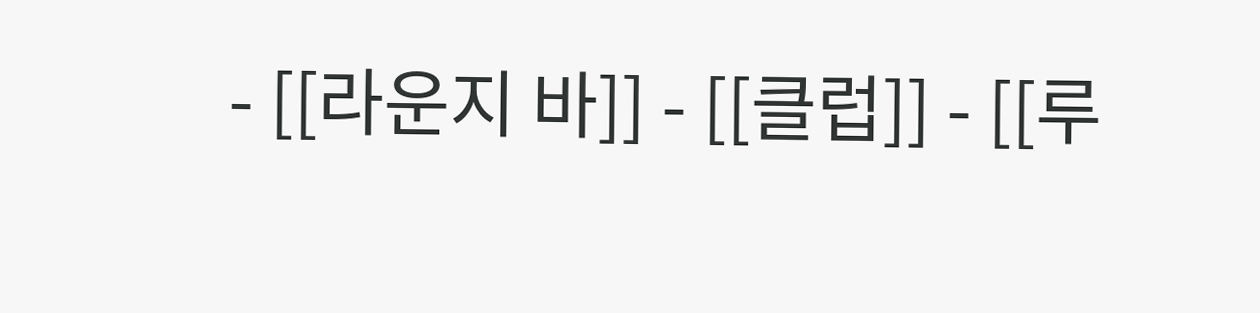- [[라운지 바]] - [[클럽]] - [[루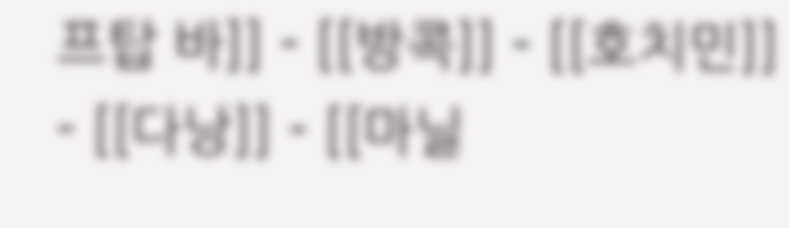프탑 바]] - [[방콕]] - [[호치민]] - [[다낭]] - [[마닐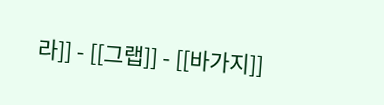라]] - [[그랩]] - [[바가지]]